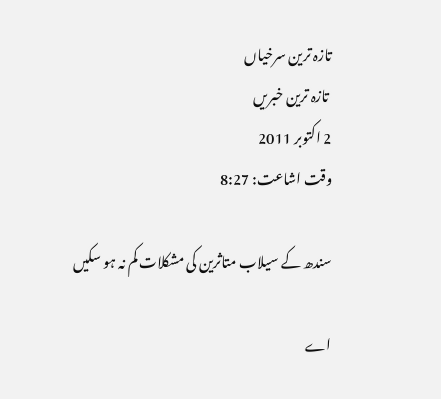تازہ ترین سرخیاں
 تازہ ترین خبریں
2 اکتوبر 2011
وقت اشاعت: 8:27

سندھ کے سیلاب متاثرین کی مشکلات کم نہ ہو سکیں

اے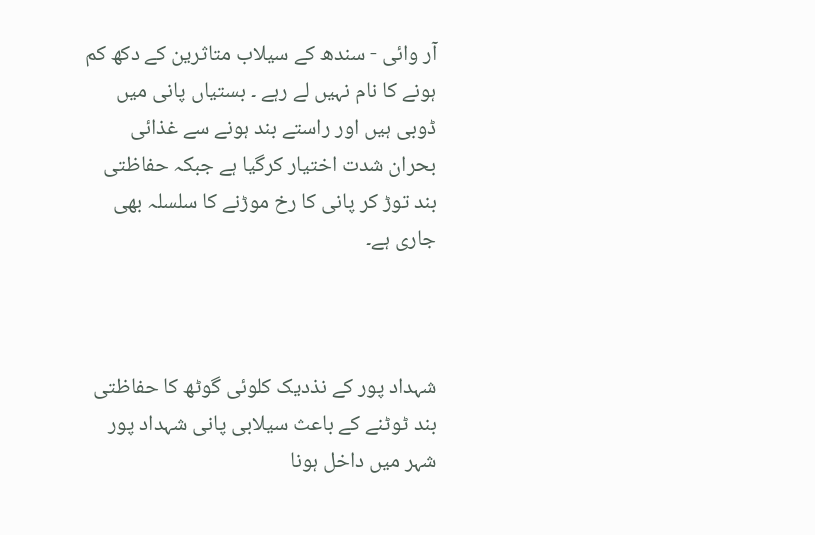آر وائی - سندھ کے سیلاب متاثرین کے دکھ کم ہونے کا نام نہیں لے رہے ۔ بستیاں پانی میں ڈوبی ہیں اور راستے بند ہونے سے غذائی بحران شدت اختیار کرگیا ہے جبکہ حفاظتی بند توڑ کر پانی کا رخ موڑنے کا سلسلہ بھی جاری ہے۔



شہداد پور کے نذدیک کلوئی گوٹھ کا حفاظتی بند ٹوٹنے کے باعث سیلابی پانی شہداد پور شہر میں داخل ہونا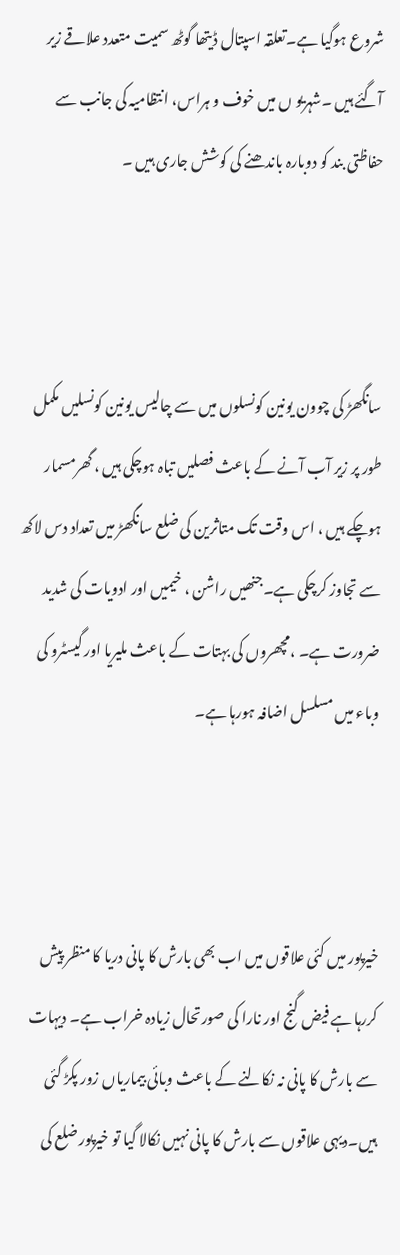شروع ہوگیا ہے۔تعلقہ اسپتال ڈیتھا گوٹھ سمیت متعدد علاقے زیر آگئے ہیں ۔شہریو ں میں خوف و ہراس، انتظامیہ کی جانب سے حفاظتی بند کو دوبارہ باندھنے کی کوشش جاری ہیں ۔



سانگھڑ کی چوون یونین کونسلوں میں سے چالیس یونین کونسلیں مکمل طور پر زیر آب آنے کے باعث فصلیں تباہ ہوچکی ہیں ، گھرمسمار ہوچکے ہیں ، اس وقت تک متاثرین کی ضلع سانگھڑ میں تعداد دس لاکھ سے تجاوز کرچکی ہے۔جنھیں راشن ، خیمیں اور ادویات کی شدید ضرورت ہے۔ ،مچھروں کی بہتات کے باعث ملیریا اور گیسٹرو کی وباء میں مسلسل اضافہ ہورہا ہے۔



خیرپور میں کئی علاقوں میں اب بھی بارش کا پانی دریا کا منظر پیش کررہا ہے فیض گنج اور نارا کی صورتحال زیادہ خراب ہے۔ دیہات سے بارش کا پانی نہ نکالنے کے باعث وبائی بیماریاں زور پکڑ گئی ہیں۔دیہی علاقوں سے بارش کا پانی نہیں نکالا گیا تو خیرپور ضلع کی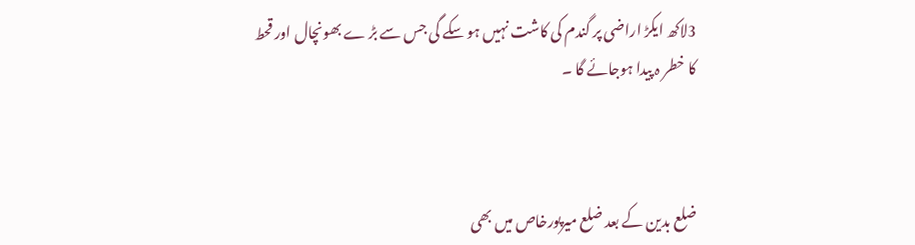3لاکھ ایکڑ اراضی پر گندم کی کاشت نہیں ہو سکے گی جس سے بڑ ے بھونچال اور قحط کا خطر ہ پیدا ہوجائے گا ۔



ضلع بدین کے بعد ضلع میرپورخاص میں بھی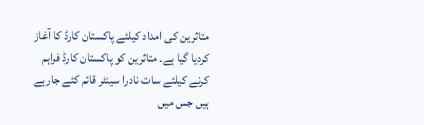متاثرین کی امداد کیلئے پاکستان کارڈ کا آغاز کردیا گیا ہے۔ متاثرین کو پاکستان کارڈ فراہم کرنے کیلئے سات نادرا سینٹر قائم کئے جارہے ہیں جس میں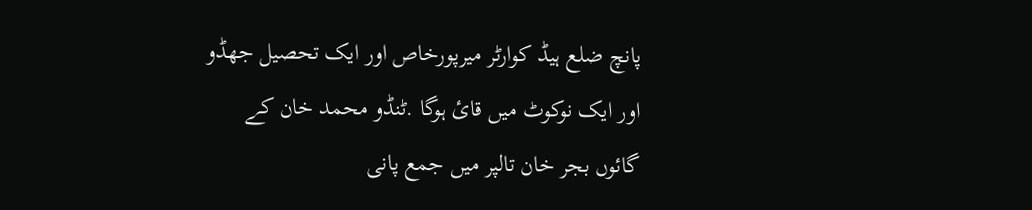پانچ ضلع ہیڈ کوارٹر میرپورخاص اور ایک تحصیل جھڈو اور ایک نوکوٹ میں قائ ہوگا .ٹنڈو محمد خان کے گائوں بجر خان تالپر میں جمع پانی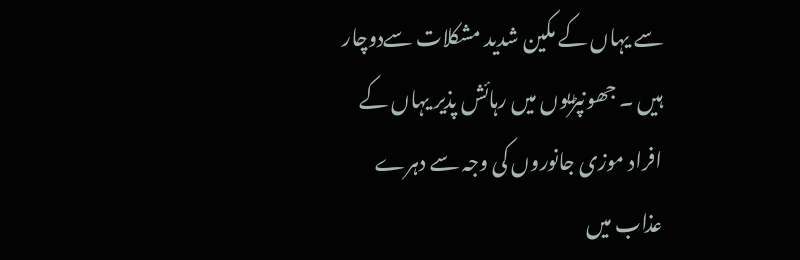سے یہاں کے مکین شدید مشکلات سےدوچار ہیں ۔ جھونپڑیوں میں رہائش پذیر یہاں کے افراد موزی جانوروں کی وجہ سے دہرے عذاب میں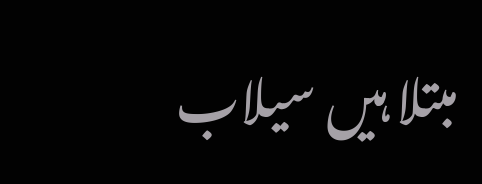مبتلا ہیں سیلاب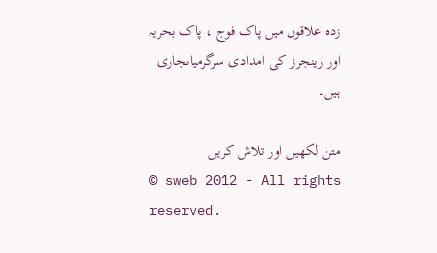زدہ علاقوں میں پاک فوج ، پاک بحریہ اور رینجرز کی امدادی سرگرمیاںجاری ہیں۔

متن لکھیں اور تلاش کریں
© sweb 2012 - All rights reserved.